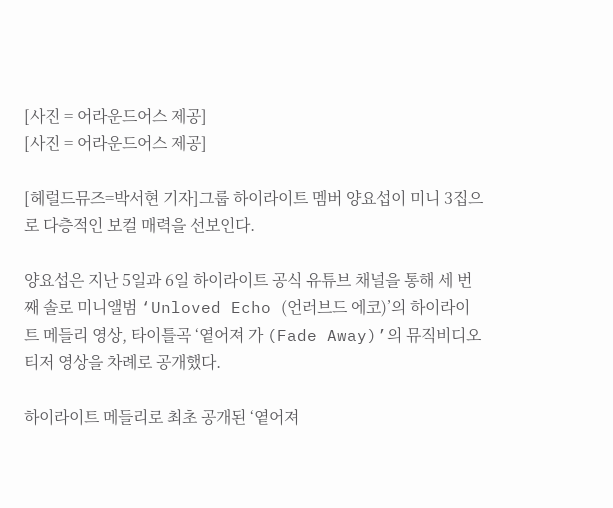[사진 = 어라운드어스 제공]
[사진 = 어라운드어스 제공]

[헤럴드뮤즈=박서현 기자]그룹 하이라이트 멤버 양요섭이 미니 3집으로 다층적인 보컬 매력을 선보인다.

양요섭은 지난 5일과 6일 하이라이트 공식 유튜브 채널을 통해 세 번째 솔로 미니앨범 ‘Unloved Echo (언러브드 에코)’의 하이라이트 메들리 영상, 타이틀곡 ‘옅어져 가 (Fade Away)’의 뮤직비디오 티저 영상을 차례로 공개했다.

하이라이트 메들리로 최초 공개된 ‘옅어져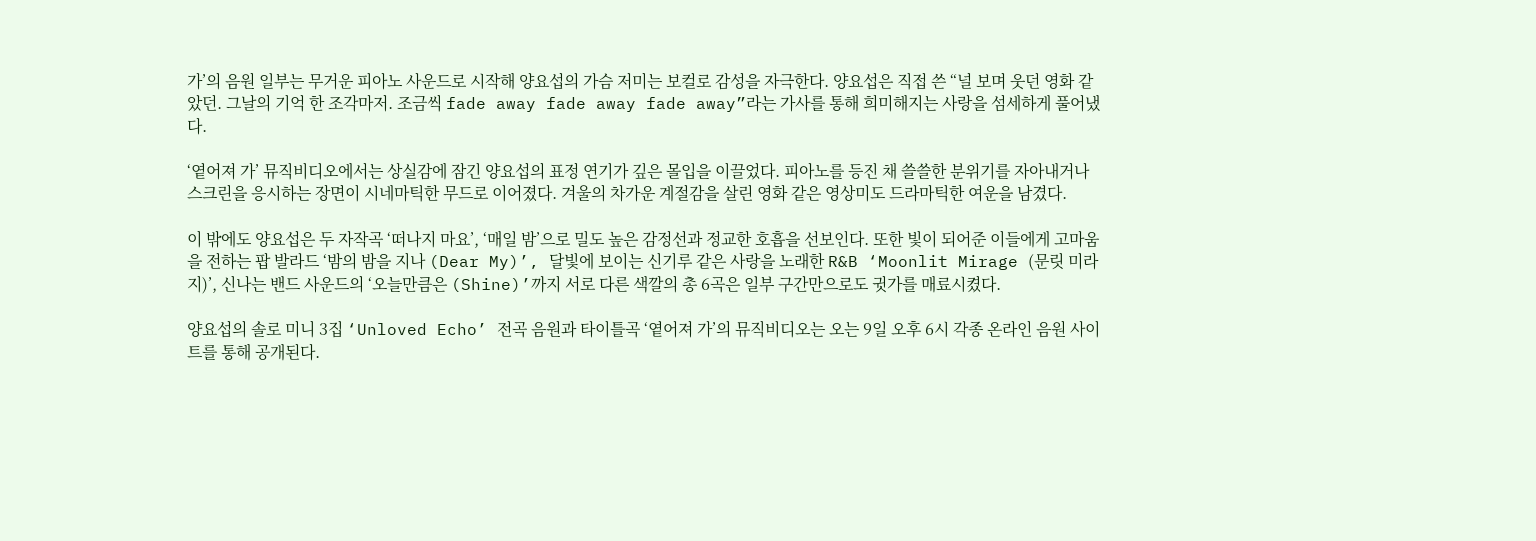가’의 음원 일부는 무거운 피아노 사운드로 시작해 양요섭의 가슴 저미는 보컬로 감성을 자극한다. 양요섭은 직접 쓴 “널 보며 웃던 영화 같았던. 그날의 기억 한 조각마저. 조금씩 fade away fade away fade away”라는 가사를 통해 희미해지는 사랑을 섬세하게 풀어냈다.

‘옅어져 가’ 뮤직비디오에서는 상실감에 잠긴 양요섭의 표정 연기가 깊은 몰입을 이끌었다. 피아노를 등진 채 쓸쓸한 분위기를 자아내거나 스크린을 응시하는 장면이 시네마틱한 무드로 이어졌다. 겨울의 차가운 계절감을 살린 영화 같은 영상미도 드라마틱한 여운을 남겼다.

이 밖에도 양요섭은 두 자작곡 ‘떠나지 마요’, ‘매일 밤’으로 밀도 높은 감정선과 정교한 호흡을 선보인다. 또한 빛이 되어준 이들에게 고마움을 전하는 팝 발라드 ‘밤의 밤을 지나 (Dear My)’, 달빛에 보이는 신기루 같은 사랑을 노래한 R&B ‘Moonlit Mirage (문릿 미라지)’, 신나는 밴드 사운드의 ‘오늘만큼은 (Shine)’까지 서로 다른 색깔의 총 6곡은 일부 구간만으로도 귓가를 매료시켰다.

양요섭의 솔로 미니 3집 ‘Unloved Echo’ 전곡 음원과 타이틀곡 ‘옅어져 가’의 뮤직비디오는 오는 9일 오후 6시 각종 온라인 음원 사이트를 통해 공개된다.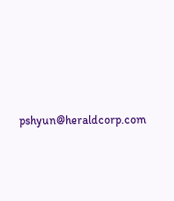pshyun@heraldcorp.com